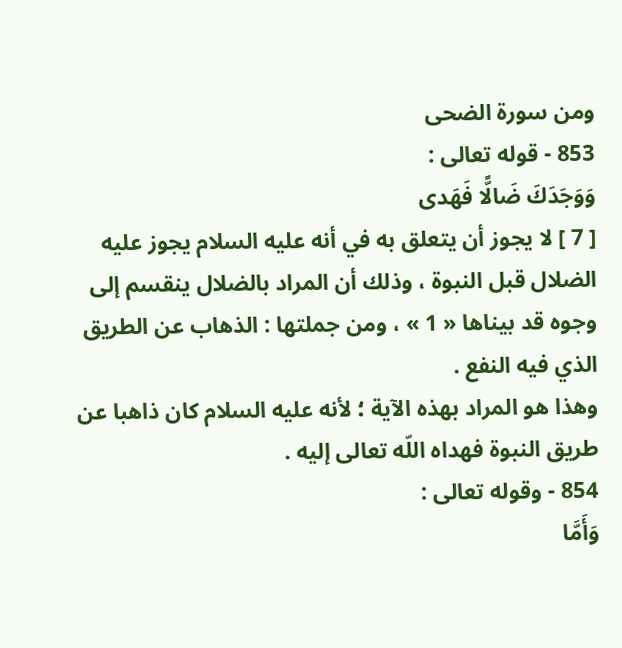ومن سورة الضحى
853 - قوله تعالى :
وَوَجَدَكَ ضَالًّا فَهَدى
[ 7 ] لا يجوز أن يتعلق به في أنه عليه السلام يجوز عليه الضلال قبل النبوة ، وذلك أن المراد بالضلال ينقسم إلى وجوه قد بيناها « 1 » ، ومن جملتها : الذهاب عن الطريق الذي فيه النفع .
وهذا هو المراد بهذه الآية ؛ لأنه عليه السلام كان ذاهبا عن طريق النبوة فهداه اللّه تعالى إليه .
854 - وقوله تعالى :
وَأَمَّا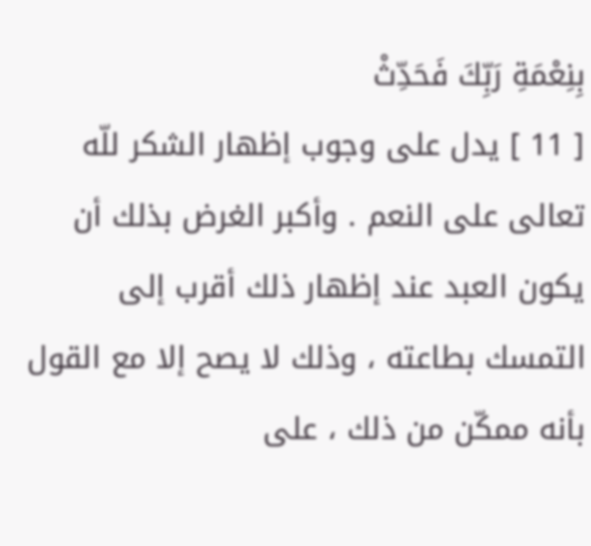بِنِعْمَةِ رَبِّكَ فَحَدِّثْ
[ 11 ] يدل على وجوب إظهار الشكر للّه تعالى على النعم . وأكبر الغرض بذلك أن يكون العبد عند إظهار ذلك أقرب إلى التمسك بطاعته ، وذلك لا يصح إلا مع القول بأنه ممكّن من ذلك ، على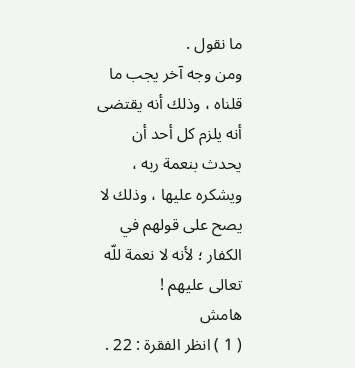ما نقول .
ومن وجه آخر يجب ما قلناه ، وذلك أنه يقتضى أنه يلزم كل أحد أن يحدث بنعمة ربه ، ويشكره عليها ، وذلك لا يصح على قولهم في الكفار ؛ لأنه لا نعمة للّه تعالى عليهم !
هامش
( 1 ) انظر الفقرة : 22 .